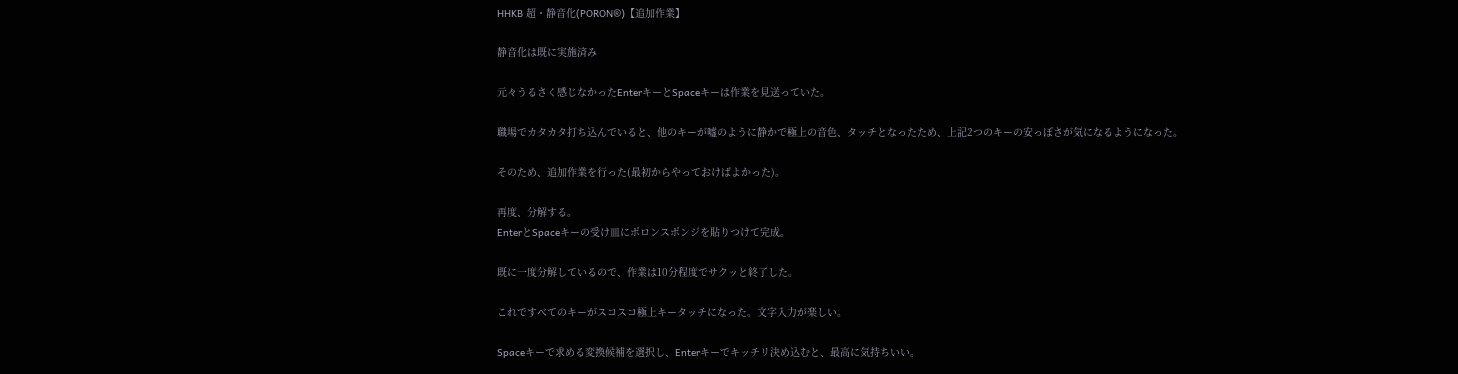HHKB 超・静音化(PORON®)【追加作業】

静音化は既に実施済み

元々うるさく感じなかったEnterキーとSpaceキーは作業を見送っていた。

職場でカタカタ打ち込んでいると、他のキーが嘘のように静かで極上の音色、タッチとなったため、上記2つのキーの安っぽさが気になるようになった。

そのため、追加作業を行った(最初からやっておけばよかった)。

再度、分解する。
EnterとSpaceキーの受け皿にポロンスポンジを貼りつけて完成。

既に一度分解しているので、作業は10分程度でサクッと終了した。

これですべてのキーがスコスコ極上キータッチになった。文字入力が楽しい。

Spaceキーで求める変換候補を選択し、Enterキーでキッチリ決め込むと、最高に気持ちいい。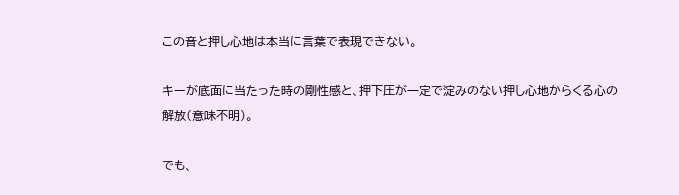この音と押し心地は本当に言葉で表現できない。

キーが底面に当たった時の剛性感と、押下圧が一定で淀みのない押し心地からくる心の解放(意味不明)。

でも、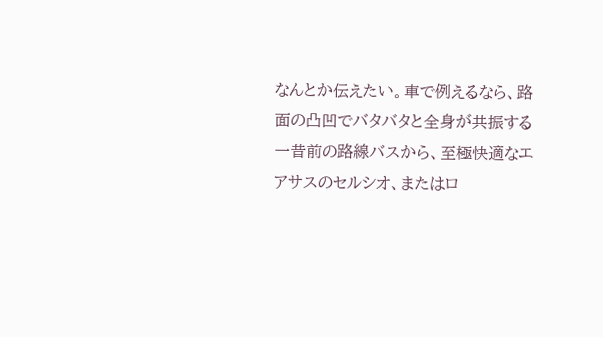なんとか伝えたい。車で例えるなら、路面の凸凹でバタバタと全身が共振する一昔前の路線バスから、至極快適なエアサスのセルシオ、またはロ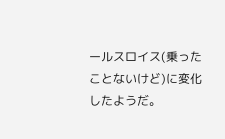ールスロイス(乗ったことないけど)に変化したようだ。